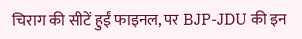चिराग की सीटें हुईं फाइनल, पर BJP-JDU की इन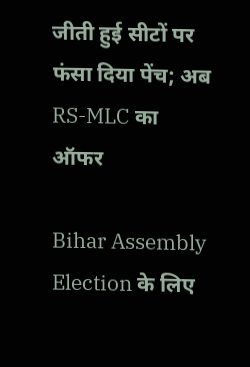जीती हुई सीटों पर फंसा दिया पेंच; अब RS-MLC का ऑफर

Bihar Assembly Election के लिए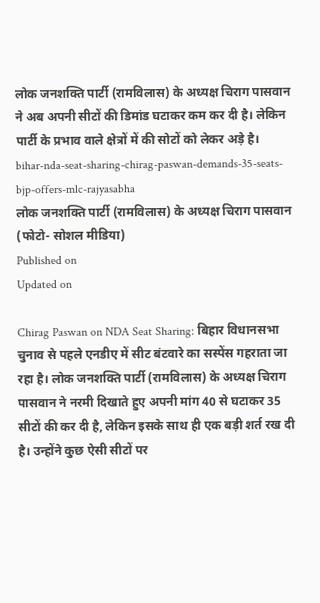लोक जनशक्ति पार्टी (रामविलास) के अध्यक्ष चिराग पासवान ने अब अपनी सीटों की डिमांड घटाकर कम कर दी है। लेकिन पार्टी के प्रभाव वाले क्षेत्रों में की सोटों को लेकर अड़े है।
bihar-nda-seat-sharing-chirag-paswan-demands-35-seats-bjp-offers-mlc-rajyasabha
लोक जनशक्ति पार्टी (रामविलास) के अध्यक्ष चिराग पासवान (फोटो- सोशल मीडिया)
Published on
Updated on

Chirag Paswan on NDA Seat Sharing: बिहार विधानसभा चुनाव से पहले एनडीए में सीट बंटवारे का सस्पेंस गहराता जा रहा है। लोक जनशक्ति पार्टी (रामविलास) के अध्यक्ष चिराग पासवान ने नरमी दिखाते हुए अपनी मांग 40 से घटाकर 35 सीटों की कर दी है, लेकिन इसके साथ ही एक बड़ी शर्त रख दी है। उन्होंने कुछ ऐसी सीटों पर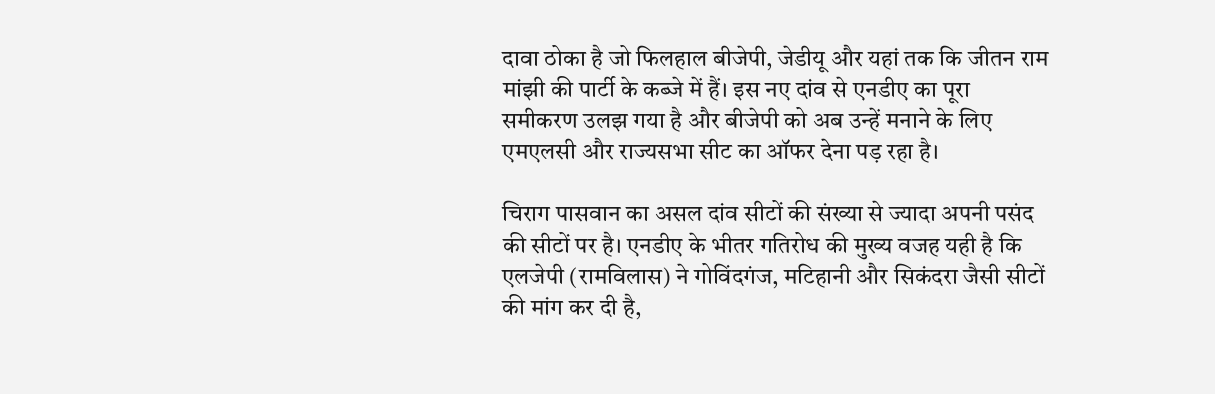दावा ठोका है जो फिलहाल बीजेपी, जेडीयू और यहां तक कि जीतन राम मांझी की पार्टी के कब्जे में हैं। इस नए दांव से एनडीए का पूरा समीकरण उलझ गया है और बीजेपी को अब उन्हें मनाने के लिए एमएलसी और राज्यसभा सीट का ऑफर देना पड़ रहा है।

चिराग पासवान का असल दांव सीटों की संख्या से ज्यादा अपनी पसंद की सीटों पर है। एनडीए के भीतर गतिरोध की मुख्य वजह यही है कि एलजेपी (रामविलास) ने गोविंदगंज, मटिहानी और सिकंदरा जैसी सीटों की मांग कर दी है,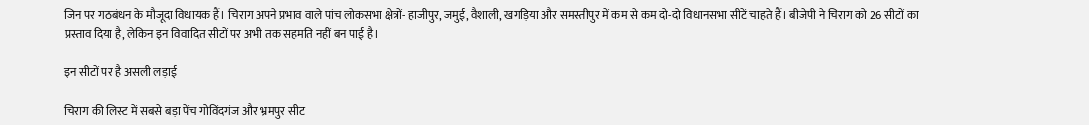जिन पर गठबंधन के मौजूदा विधायक हैं। चिराग अपने प्रभाव वाले पांच लोकसभा क्षेत्रों- हाजीपुर, जमुई, वैशाली, खगड़िया और समस्तीपुर में कम से कम दो-दो विधानसभा सीटें चाहते हैं। बीजेपी ने चिराग को 26 सीटों का प्रस्ताव दिया है, लेकिन इन विवादित सीटों पर अभी तक सहमति नहीं बन पाई है।

इन सीटों पर है असली लड़ाई

चिराग की लिस्ट में सबसे बड़ा पेंच गोविंदगंज और भ्रमपुर सीट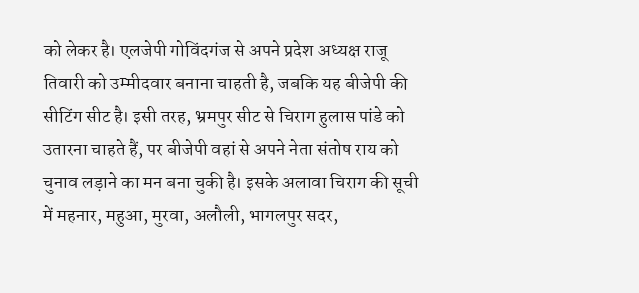को लेकर है। एलजेपी गोविंदगंज से अपने प्रदेश अध्यक्ष राजू तिवारी को उम्मीदवार बनाना चाहती है, जबकि यह बीजेपी की सीटिंग सीट है। इसी तरह, भ्रमपुर सीट से चिराग हुलास पांडे को उतारना चाहते हैं, पर बीजेपी वहां से अपने नेता संतोष राय को चुनाव लड़ाने का मन बना चुकी है। इसके अलावा चिराग की सूची में महनार, महुआ, मुरवा, अलौली, भागलपुर सदर,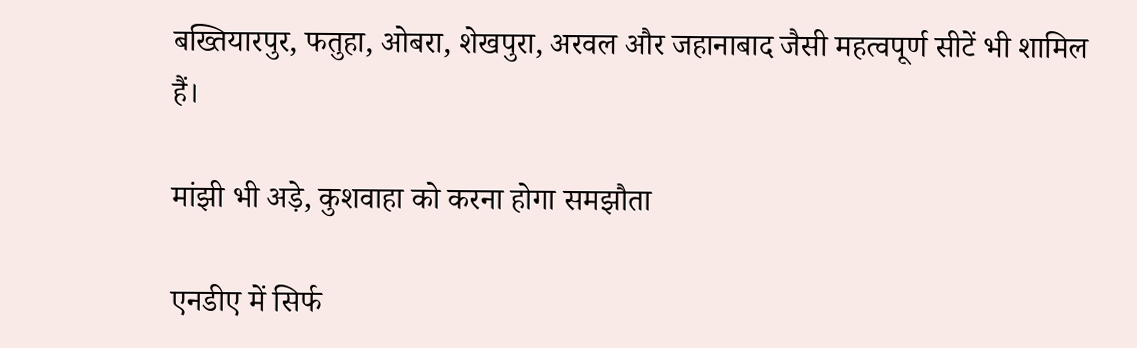बख्तियारपुर, फतुहा, ओबरा, शेखपुरा, अरवल और जहानाबाद जैसी महत्वपूर्ण सीटें भी शामिल हैं।

मांझी भी अड़े, कुशवाहा को करना होगा समझौता

एनडीए में सिर्फ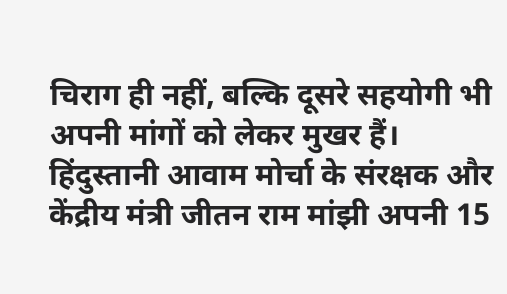चिराग ही नहीं, बल्कि दूसरे सहयोगी भी अपनी मांगों को लेकर मुखर हैं। हिंदुस्तानी आवाम मोर्चा के संरक्षक और केंद्रीय मंत्री जीतन राम मांझी अपनी 15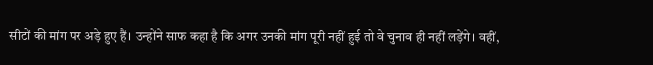सीटों की मांग पर अड़े हुए हैं। उन्होंने साफ कहा है कि अगर उनकी मांग पूरी नहीं हुई तो वे चुनाव ही नहीं लड़ेंगे। वहीं,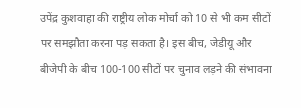उपेंद्र कुशवाहा की राष्ट्रीय लोक मोर्चा को 10 से भी कम सीटों पर समझौता करना पड़ सकता है। इस बीच, जेडीयू और बीजेपी के बीच 100-100 सीटों पर चुनाव लड़ने की संभावना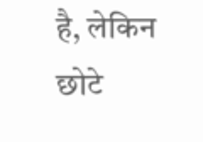है, लेकिन छोटे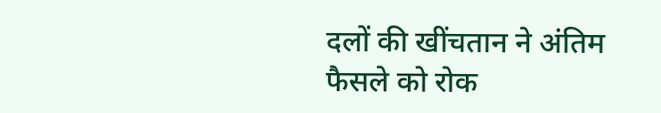दलों की खींचतान ने अंतिम फैसले को रोक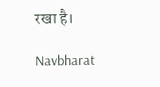रखा है।

Navbharat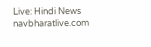Live: Hindi News
navbharatlive.com